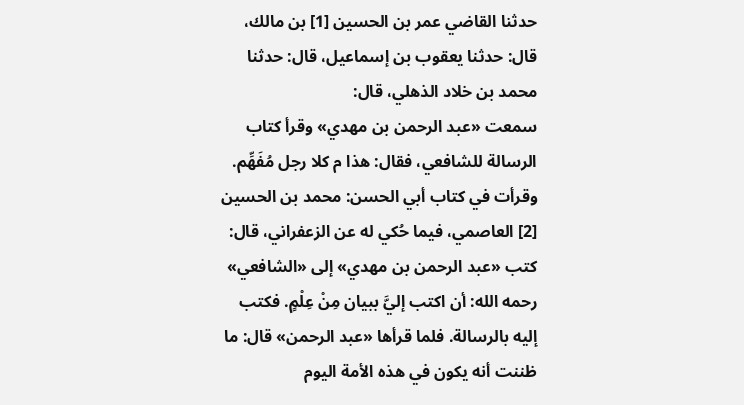حدثنا القاضي عمر بن الحسين [1] بن مالك، قال: حدثنا يعقوب بن إسماعيل، قال: حدثنا محمد بن خلاد الذهلي، قال:
سمعت «عبد الرحمن بن مهدي» وقرأ كتاب الرسالة للشافعي، فقال: هذا م كلا رجل مُفَهِّم.
وقرأت في كتاب أبي الحسن: محمد بن الحسين [2] العاصمي، فيما حُكي له عن الزعفراني، قال:
كتب «عبد الرحمن بن مهدي» إلى «الشافعي» رحمه الله: أن اكتب إليَّ ببيان مِنْ عِلْمٍ. فكتب إليه بالرسالة. فلما قرأها «عبد الرحمن» قال: ما ظننت أنه يكون في هذه الأمة اليوم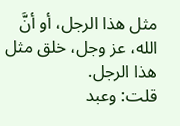مثل هذا الرجل، أو أنَّ الله، عز وجل، خلق مثل هذا الرجل.
قلت: وعبد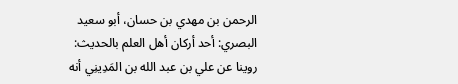الرحمن بن مهدي بن حسان، أبو سعيد البصري: أحد أركان أهل العلم بالحديث:
روينا عن علي بن عبد الله بن المَدِينِي أنه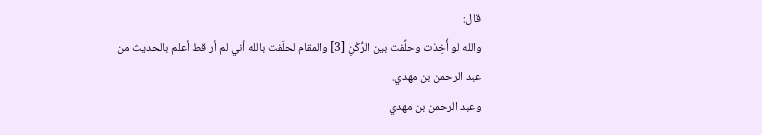قال:
والله لو أُخِذت وحلِّفت بين الرُّكْنِ [3] والمقام لحلَفت بالله أني لم أر قط أعلم بالحديث من عبد الرحمن بن مهدي.
وعبد الرحمن بن مهدي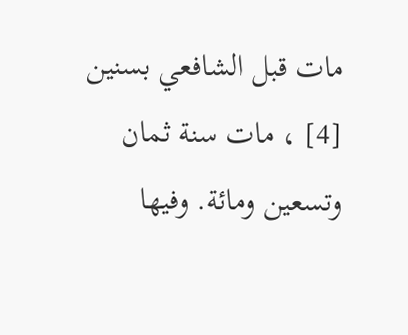مات قبل الشافعي بسنين [4] ، مات سنة ثمان وتسعين ومائة. وفيها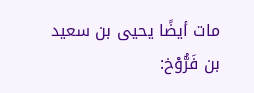مات أيضًا يحيى بن سعيد بن فَرُّوْخ: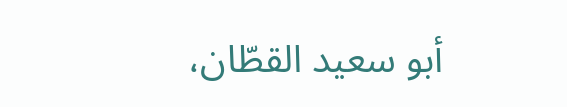أبو سعيد القطّان،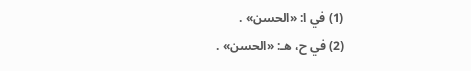(1) في ا: «الحسن» .
(2) في ح، هـ: «الحسن» .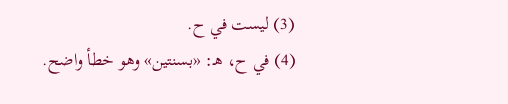(3) ليست في ح.
(4) في ح، هـ: «بسنتين» وهو خطأ واضح.